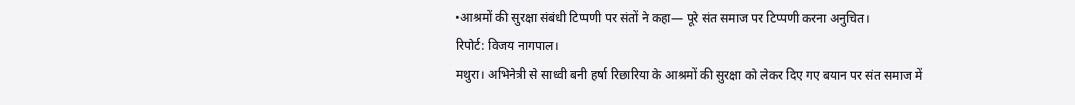•आश्रमों की सुरक्षा संबंधी टिप्पणी पर संतों ने कहा— पूरे संत समाज पर टिप्पणी करना अनुचित।
रिपोर्ट: विजय नागपाल।
मथुरा। अभिनेत्री से साध्वी बनी हर्षा रिछारिया के आश्रमों की सुरक्षा को लेकर दिए गए बयान पर संत समाज में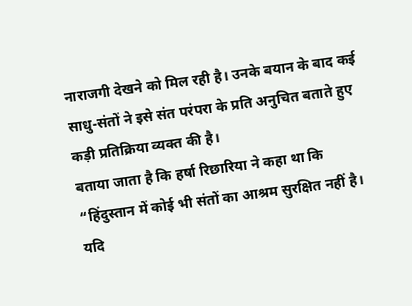नाराजगी देखने को मिल रही है। उनके बयान के बाद कई साधु-संतों ने इसे संत परंपरा के प्रति अनुचित बताते हुए कड़ी प्रतिक्रिया व्यक्त की है।
बताया जाता है कि हर्षा रिछारिया ने कहा था कि “हिंदुस्तान में कोई भी संतों का आश्रम सुरक्षित नहीं है। यदि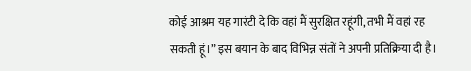कोई आश्रम यह गारंटी दे कि वहां मैं सुरक्षित रहूंगी, तभी मैं वहां रह सकती हूं।” इस बयान के बाद विभिन्न संतों ने अपनी प्रतिक्रिया दी है।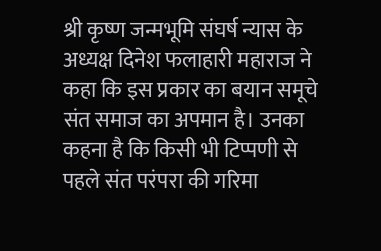श्री कृष्ण जन्मभूमि संघर्ष न्यास के अध्यक्ष दिनेश फलाहारी महाराज ने कहा कि इस प्रकार का बयान समूचे संत समाज का अपमान है। उनका कहना है कि किसी भी टिप्पणी से पहले संत परंपरा की गरिमा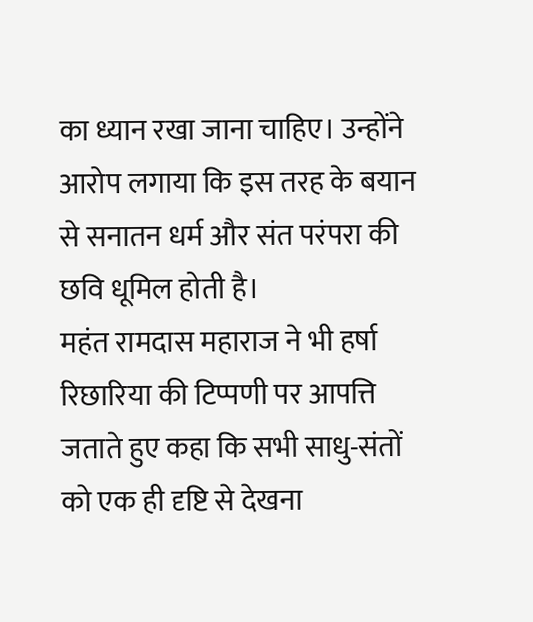का ध्यान रखा जाना चाहिए। उन्होंने आरोप लगाया कि इस तरह के बयान से सनातन धर्म और संत परंपरा की छवि धूमिल होती है।
महंत रामदास महाराज ने भी हर्षा रिछारिया की टिप्पणी पर आपत्ति जताते हुए कहा कि सभी साधु-संतों को एक ही दृष्टि से देखना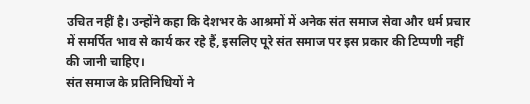उचित नहीं है। उन्होंने कहा कि देशभर के आश्रमों में अनेक संत समाज सेवा और धर्म प्रचार में समर्पित भाव से कार्य कर रहे हैं, इसलिए पूरे संत समाज पर इस प्रकार की टिप्पणी नहीं की जानी चाहिए।
संत समाज के प्रतिनिधियों ने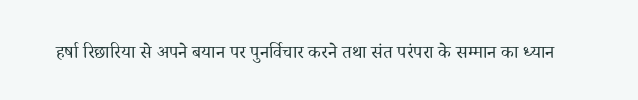हर्षा रिछारिया से अपने बयान पर पुनर्विचार करने तथा संत परंपरा के सम्मान का ध्यान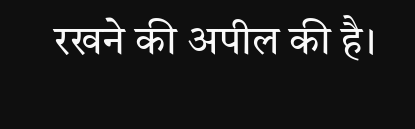रखने की अपील की है।